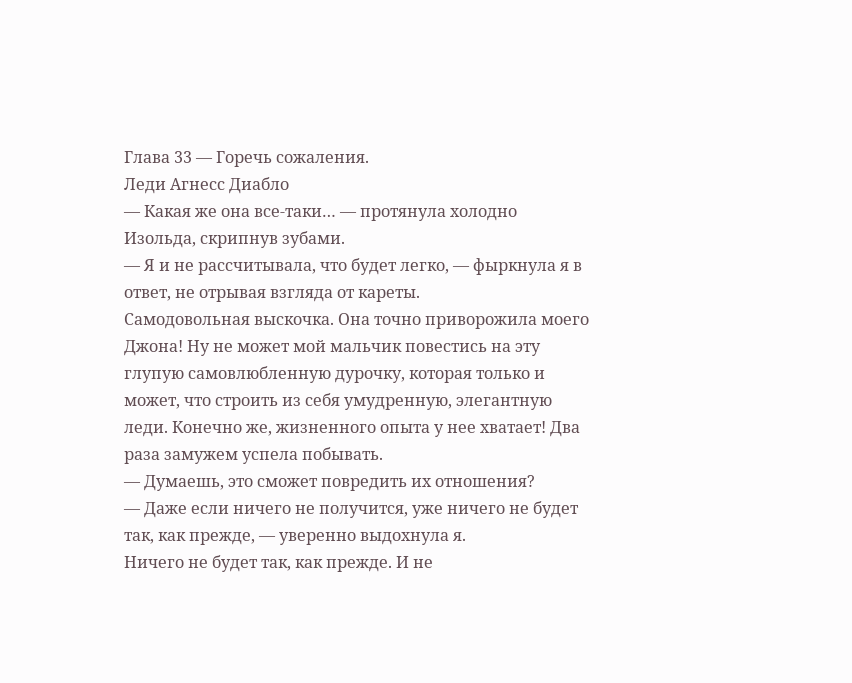Глава 33 — Горечь сожаления.
Леди Агнесс Диабло
— Какая же она все-таки… — протянула холодно Изольда, скрипнув зубами.
— Я и не рассчитывала, что будет легко, — фыркнула я в ответ, не отрывая взгляда от кареты.
Самодовольная выскочка. Она точно приворожила моего Джона! Ну не может мой мальчик повестись на эту глупую самовлюбленную дурочку, которая только и может, что строить из себя умудренную, элегантную леди. Конечно же, жизненного опыта у нее хватает! Два раза замужем успела побывать.
— Думаешь, это сможет повредить их отношения?
— Даже если ничего не получится, уже ничего не будет так, как прежде, — уверенно выдохнула я.
Ничего не будет так, как прежде. И не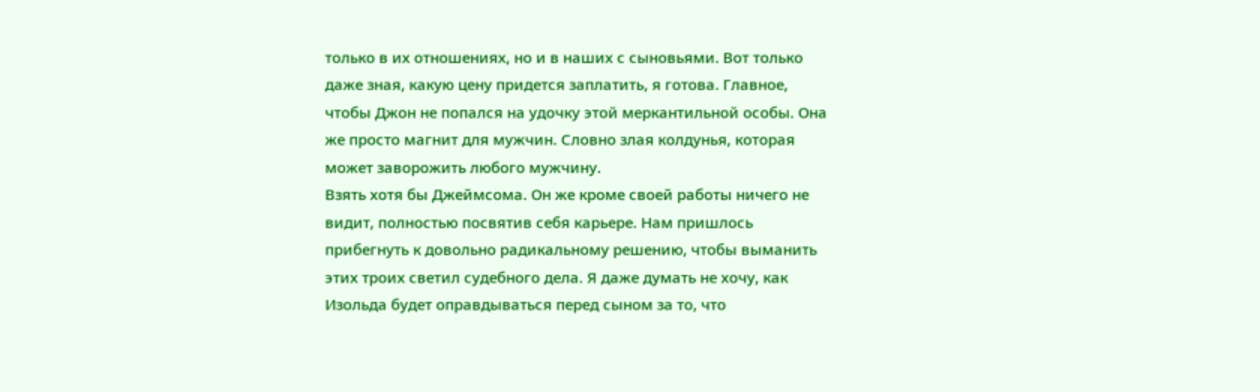только в их отношениях, но и в наших с сыновьями. Вот только даже зная, какую цену придется заплатить, я готова. Главное, чтобы Джон не попался на удочку этой меркантильной особы. Она же просто магнит для мужчин. Словно злая колдунья, которая может заворожить любого мужчину.
Взять хотя бы Джеймсома. Он же кроме своей работы ничего не видит, полностью посвятив себя карьере. Нам пришлось прибегнуть к довольно радикальному решению, чтобы выманить этих троих светил судебного дела. Я даже думать не хочу, как Изольда будет оправдываться перед сыном за то, что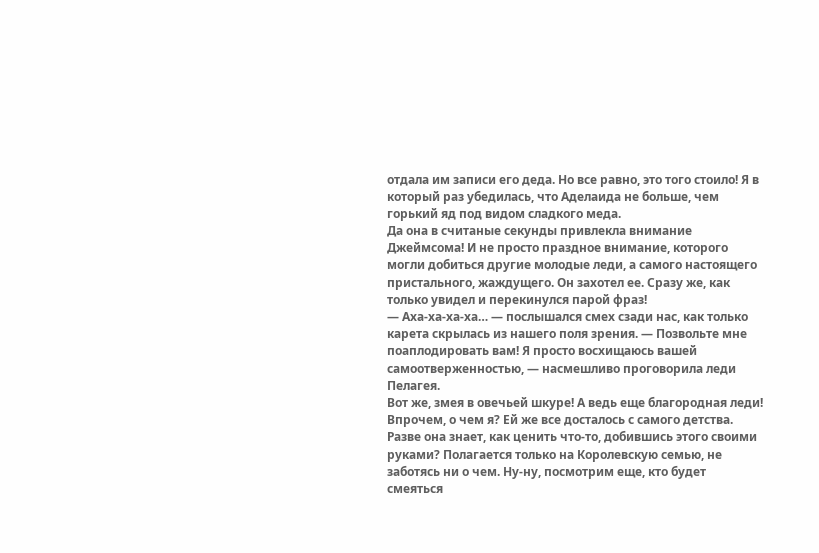отдала им записи его деда. Но все равно, это того стоило! Я в который раз убедилась, что Аделаида не больше, чем горький яд под видом сладкого меда.
Да она в считаные секунды привлекла внимание Джеймсома! И не просто праздное внимание, которого могли добиться другие молодые леди, а самого настоящего пристального, жаждущего. Он захотел ее. Сразу же, как только увидел и перекинулся парой фраз!
— Аха-ха-ха-ха… — послышался смех сзади нас, как только карета скрылась из нашего поля зрения. — Позвольте мне поаплодировать вам! Я просто восхищаюсь вашей самоотверженностью, — насмешливо проговорила леди Пелагея.
Вот же, змея в овечьей шкуре! А ведь еще благородная леди!
Впрочем, о чем я? Ей же все досталось с самого детства. Разве она знает, как ценить что-то, добившись этого своими руками? Полагается только на Королевскую семью, не заботясь ни о чем. Ну-ну, посмотрим еще, кто будет смеяться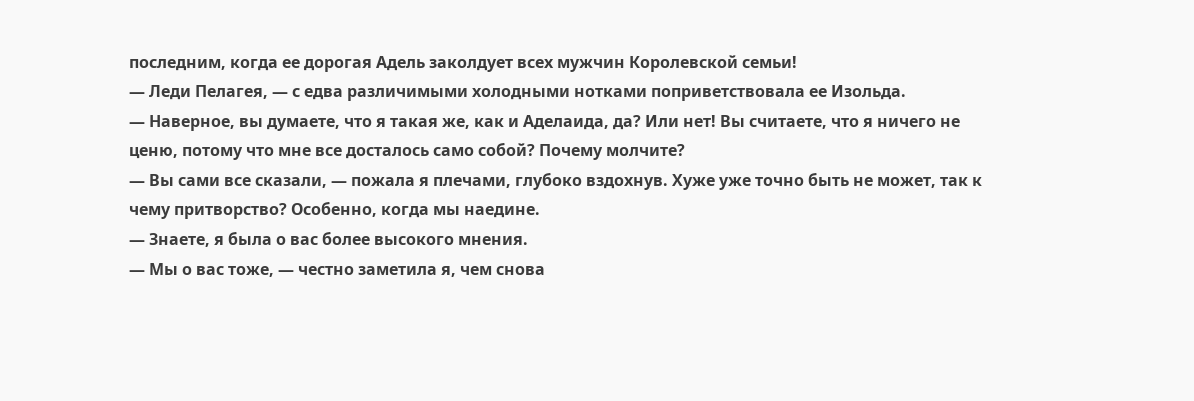последним, когда ее дорогая Адель заколдует всех мужчин Королевской семьи!
— Леди Пелагея, — с едва различимыми холодными нотками поприветствовала ее Изольда.
— Наверное, вы думаете, что я такая же, как и Аделаида, да? Или нет! Вы считаете, что я ничего не ценю, потому что мне все досталось само собой? Почему молчите?
— Вы сами все сказали, — пожала я плечами, глубоко вздохнув. Хуже уже точно быть не может, так к чему притворство? Особенно, когда мы наедине.
— Знаете, я была о вас более высокого мнения.
— Мы о вас тоже, — честно заметила я, чем снова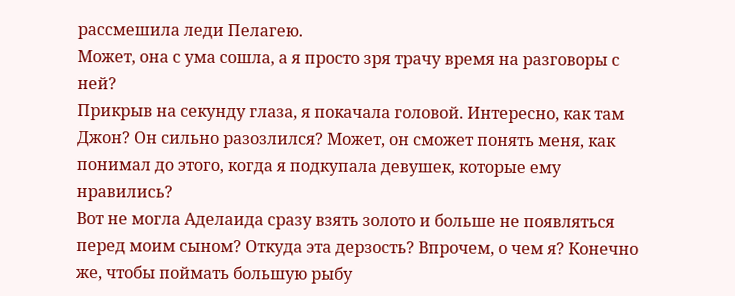рассмешила леди Пелагею.
Может, она с ума сошла, а я просто зря трачу время на разговоры с ней?
Прикрыв на секунду глаза, я покачала головой. Интересно, как там Джон? Он сильно разозлился? Может, он сможет понять меня, как понимал до этого, когда я подкупала девушек, которые ему нравились?
Вот не могла Аделаида сразу взять золото и больше не появляться перед моим сыном? Откуда эта дерзость? Впрочем, о чем я? Конечно же, чтобы поймать большую рыбу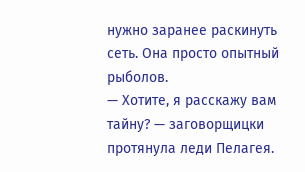нужно заранее раскинуть сеть. Она просто опытный рыболов.
— Хотите, я расскажу вам тайну? — заговорщицки протянула леди Пелагея.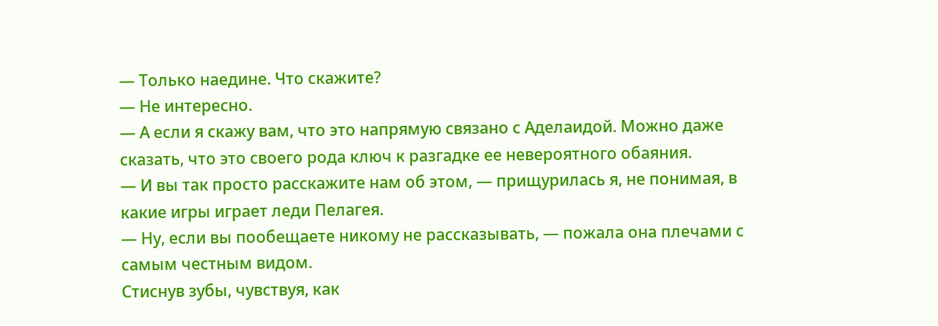— Только наедине. Что скажите?
— Не интересно.
— А если я скажу вам, что это напрямую связано с Аделаидой. Можно даже сказать, что это своего рода ключ к разгадке ее невероятного обаяния.
— И вы так просто расскажите нам об этом, — прищурилась я, не понимая, в какие игры играет леди Пелагея.
— Ну, если вы пообещаете никому не рассказывать, — пожала она плечами с самым честным видом.
Стиснув зубы, чувствуя, как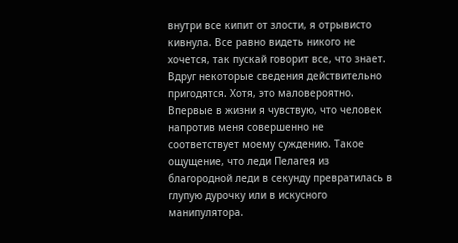внутри все кипит от злости, я отрывисто кивнула. Все равно видеть никого не хочется, так пускай говорит все, что знает. Вдруг некоторые сведения действительно пригодятся. Хотя, это маловероятно. Впервые в жизни я чувствую, что человек напротив меня совершенно не соответствует моему суждению. Такое ощущение, что леди Пелагея из благородной леди в секунду превратилась в глупую дурочку или в искусного манипулятора.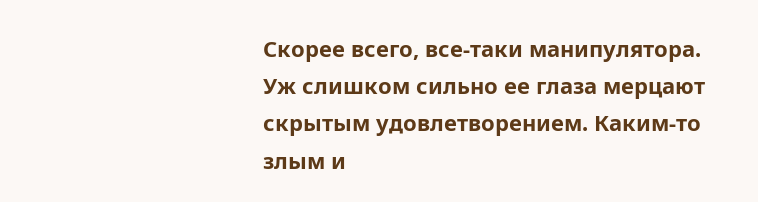Скорее всего, все-таки манипулятора. Уж слишком сильно ее глаза мерцают скрытым удовлетворением. Каким-то злым и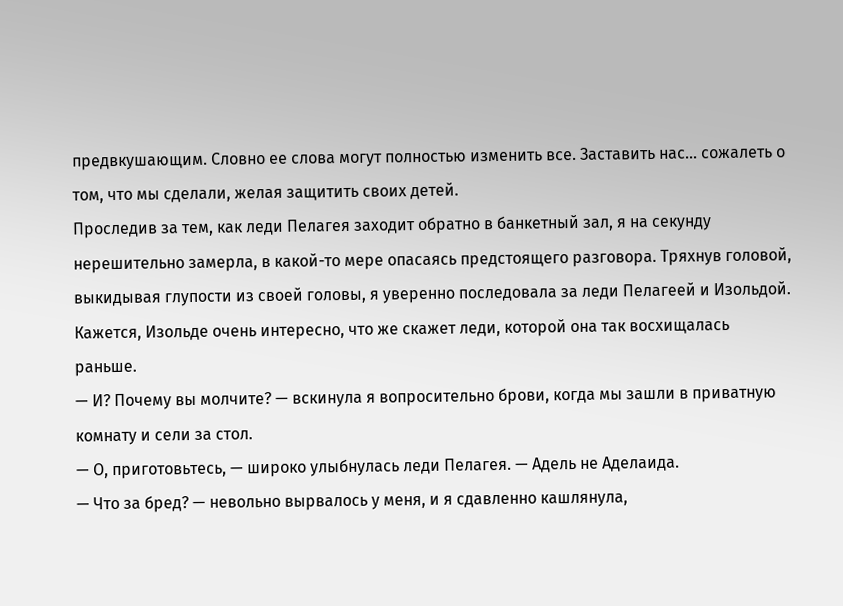предвкушающим. Словно ее слова могут полностью изменить все. Заставить нас… сожалеть о том, что мы сделали, желая защитить своих детей.
Проследив за тем, как леди Пелагея заходит обратно в банкетный зал, я на секунду нерешительно замерла, в какой-то мере опасаясь предстоящего разговора. Тряхнув головой, выкидывая глупости из своей головы, я уверенно последовала за леди Пелагеей и Изольдой. Кажется, Изольде очень интересно, что же скажет леди, которой она так восхищалась раньше.
— И? Почему вы молчите? — вскинула я вопросительно брови, когда мы зашли в приватную комнату и сели за стол.
— О, приготовьтесь, — широко улыбнулась леди Пелагея. — Адель не Аделаида.
— Что за бред? — невольно вырвалось у меня, и я сдавленно кашлянула,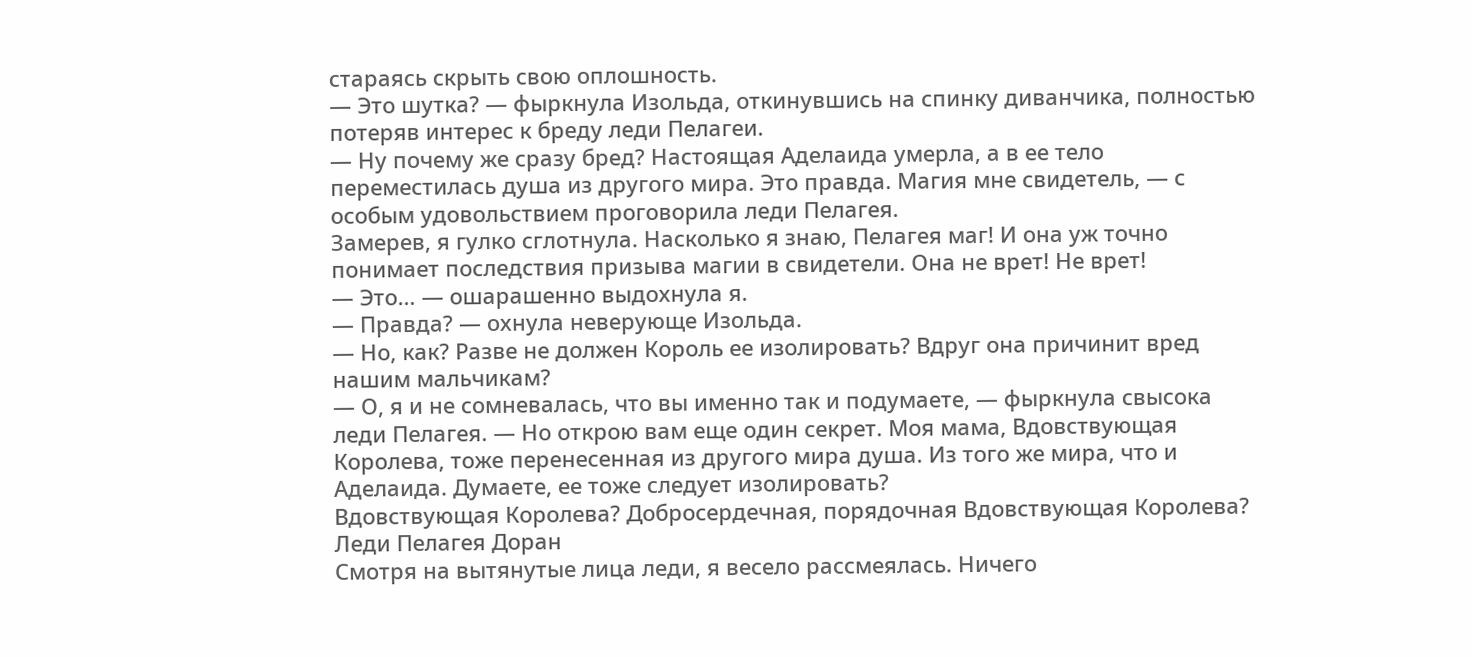стараясь скрыть свою оплошность.
— Это шутка? — фыркнула Изольда, откинувшись на спинку диванчика, полностью потеряв интерес к бреду леди Пелагеи.
— Ну почему же сразу бред? Настоящая Аделаида умерла, а в ее тело переместилась душа из другого мира. Это правда. Магия мне свидетель, — с особым удовольствием проговорила леди Пелагея.
Замерев, я гулко сглотнула. Насколько я знаю, Пелагея маг! И она уж точно понимает последствия призыва магии в свидетели. Она не врет! Не врет!
— Это… — ошарашенно выдохнула я.
— Правда? — охнула неверующе Изольда.
— Но, как? Разве не должен Король ее изолировать? Вдруг она причинит вред нашим мальчикам?
— О, я и не сомневалась, что вы именно так и подумаете, — фыркнула свысока леди Пелагея. — Но открою вам еще один секрет. Моя мама, Вдовствующая Королева, тоже перенесенная из другого мира душа. Из того же мира, что и Аделаида. Думаете, ее тоже следует изолировать?
Вдовствующая Королева? Добросердечная, порядочная Вдовствующая Королева?
Леди Пелагея Доран
Смотря на вытянутые лица леди, я весело рассмеялась. Ничего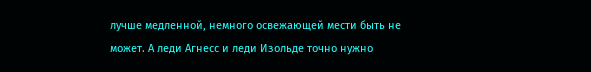лучше медленной, немного освежающей мести быть не может. А леди Агнесс и леди Изольде точно нужно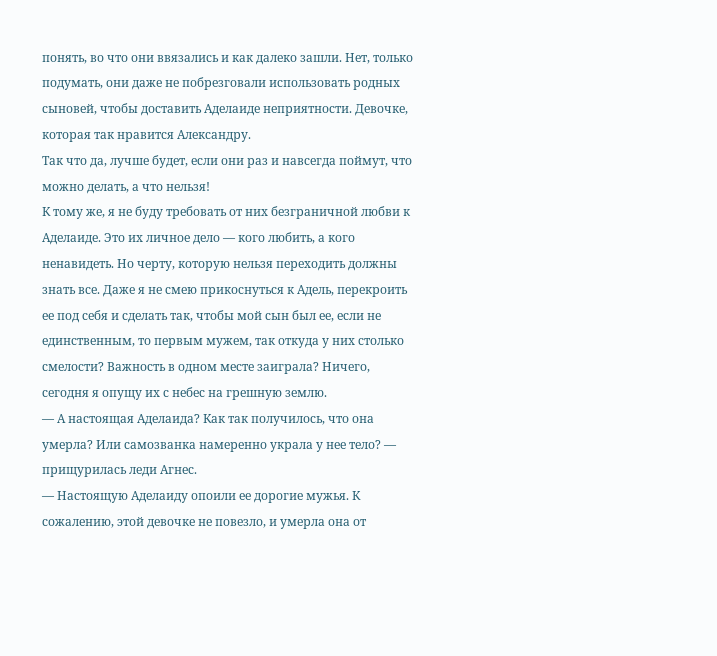понять, во что они ввязались и как далеко зашли. Нет, только подумать, они даже не побрезговали использовать родных сыновей, чтобы доставить Аделаиде неприятности. Девочке, которая так нравится Александру.
Так что да, лучше будет, если они раз и навсегда поймут, что можно делать, а что нельзя!
К тому же, я не буду требовать от них безграничной любви к Аделаиде. Это их личное дело — кого любить, а кого ненавидеть. Но черту, которую нельзя переходить должны знать все. Даже я не смею прикоснуться к Адель, перекроить ее под себя и сделать так, чтобы мой сын был ее, если не единственным, то первым мужем, так откуда у них столько смелости? Важность в одном месте заиграла? Ничего, сегодня я опущу их с небес на грешную землю.
— А настоящая Аделаида? Как так получилось, что она умерла? Или самозванка намеренно украла у нее тело? — прищурилась леди Агнес.
— Настоящую Аделаиду опоили ее дорогие мужья. К сожалению, этой девочке не повезло, и умерла она от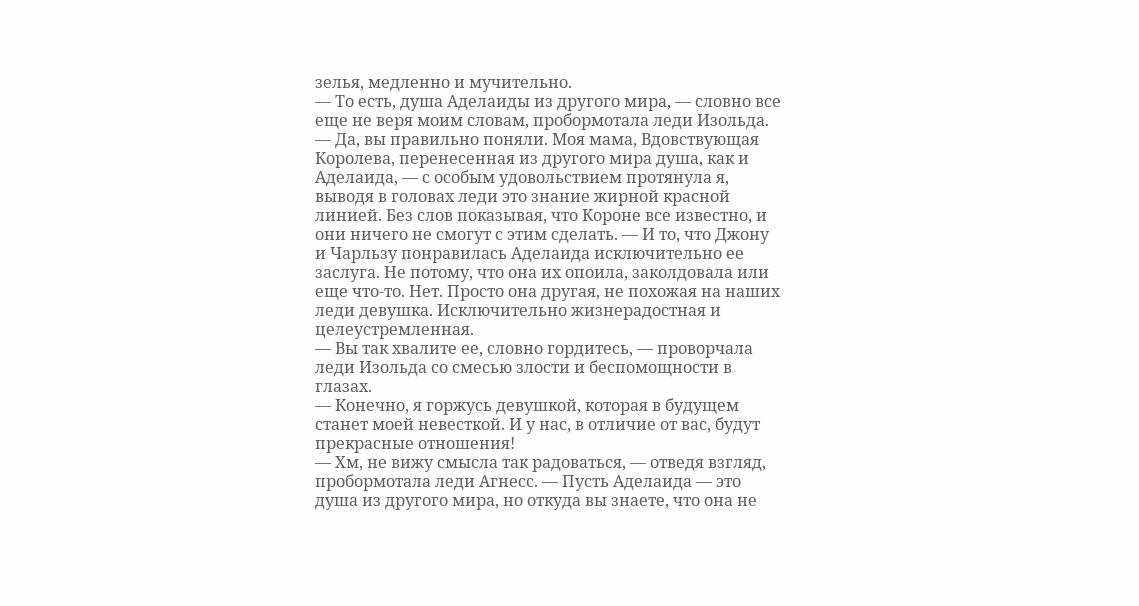зелья, медленно и мучительно.
— То есть, душа Аделаиды из другого мира, — словно все еще не веря моим словам, пробормотала леди Изольда.
— Да, вы правильно поняли. Моя мама, Вдовствующая Королева, перенесенная из другого мира душа, как и Аделаида, — с особым удовольствием протянула я, выводя в головах леди это знание жирной красной линией. Без слов показывая, что Короне все известно, и они ничего не смогут с этим сделать. — И то, что Джону и Чарльзу понравилась Аделаида исключительно ее заслуга. Не потому, что она их опоила, заколдовала или еще что-то. Нет. Просто она другая, не похожая на наших леди девушка. Исключительно жизнерадостная и целеустремленная.
— Вы так хвалите ее, словно гордитесь, — проворчала леди Изольда со смесью злости и беспомощности в глазах.
— Конечно, я горжусь девушкой, которая в будущем станет моей невесткой. И у нас, в отличие от вас, будут прекрасные отношения!
— Хм, не вижу смысла так радоваться, — отведя взгляд, пробормотала леди Агнесс. — Пусть Аделаида — это душа из другого мира, но откуда вы знаете, что она не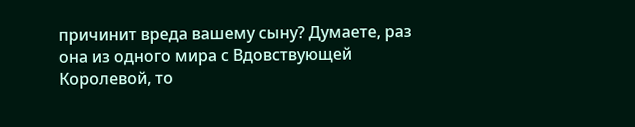причинит вреда вашему сыну? Думаете, раз она из одного мира с Вдовствующей Королевой, то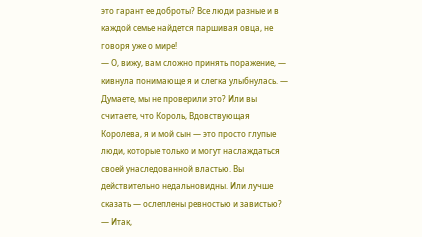это гарант ее доброты? Все люди разные и в каждой семье найдется паршивая овца, не говоря уже о мире!
— О, вижу, вам сложно принять поражение, — кивнула понимающе я и слегка улыбнулась. — Думаете, мы не проверили это? Или вы считаете, что Король, Вдовствующая Королева, я и мой сын — это просто глупые люди, которые только и могут наслаждаться своей унаследованной властью. Вы действительно недальновидны. Или лучше сказать — ослеплены ревностью и завистью?
— Итак,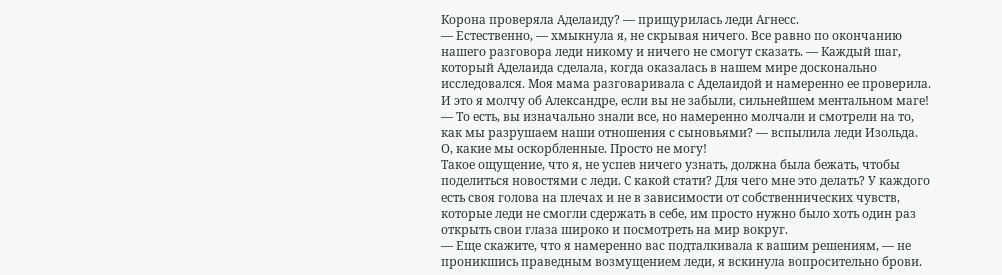Корона проверяла Аделаиду? — прищурилась леди Агнесс.
— Естественно, — хмыкнула я, не скрывая ничего. Все равно по окончанию нашего разговора леди никому и ничего не смогут сказать. — Каждый шаг, который Аделаида сделала, когда оказалась в нашем мире досконально исследовался. Моя мама разговаривала с Аделаидой и намеренно ее проверила. И это я молчу об Александре, если вы не забыли, сильнейшем ментальном маге!
— То есть, вы изначально знали все, но намеренно молчали и смотрели на то, как мы разрушаем наши отношения с сыновьями? — вспылила леди Изольда.
О, какие мы оскорбленные. Просто не могу!
Такое ощущение, что я, не успев ничего узнать, должна была бежать, чтобы поделиться новостями с леди. С какой стати? Для чего мне это делать? У каждого есть своя голова на плечах и не в зависимости от собственнических чувств, которые леди не смогли сдержать в себе, им просто нужно было хоть один раз открыть свои глаза широко и посмотреть на мир вокруг.
— Еще скажите, что я намеренно вас подталкивала к вашим решениям, — не проникшись праведным возмущением леди, я вскинула вопросительно брови.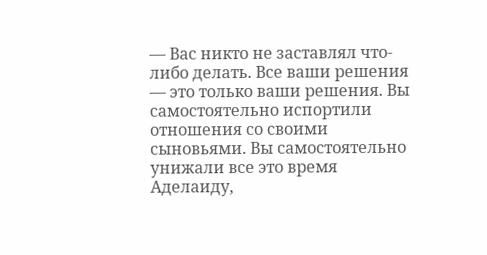— Вас никто не заставлял что-либо делать. Все ваши решения — это только ваши решения. Вы самостоятельно испортили отношения со своими сыновьями. Вы самостоятельно унижали все это время Аделаиду,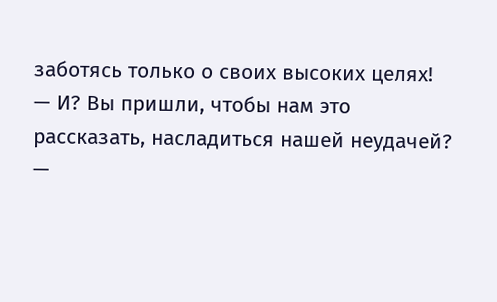заботясь только о своих высоких целях!
— И? Вы пришли, чтобы нам это рассказать, насладиться нашей неудачей?
—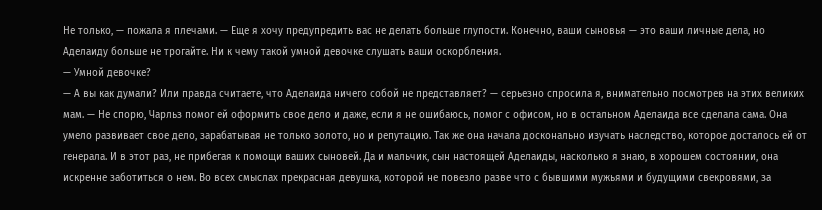Не только, — пожала я плечами. — Еще я хочу предупредить вас не делать больше глупости. Конечно, ваши сыновья — это ваши личные дела, но Аделаиду больше не трогайте. Ни к чему такой умной девочке слушать ваши оскорбления.
— Умной девочке?
— А вы как думали? Или правда считаете, что Аделаида ничего собой не представляет? — серьезно спросила я, внимательно посмотрев на этих великих мам. — Не спорю, Чарльз помог ей оформить свое дело и даже, если я не ошибаюсь, помог с офисом, но в остальном Аделаида все сделала сама. Она умело развивает свое дело, зарабатывая не только золото, но и репутацию. Так же она начала досконально изучать наследство, которое досталось ей от генерала. И в этот раз, не прибегая к помощи ваших сыновей. Да и мальчик, сын настоящей Аделаиды, насколько я знаю, в хорошем состоянии, она искренне заботиться о нем. Во всех смыслах прекрасная девушка, которой не повезло разве что с бывшими мужьями и будущими свекровями, за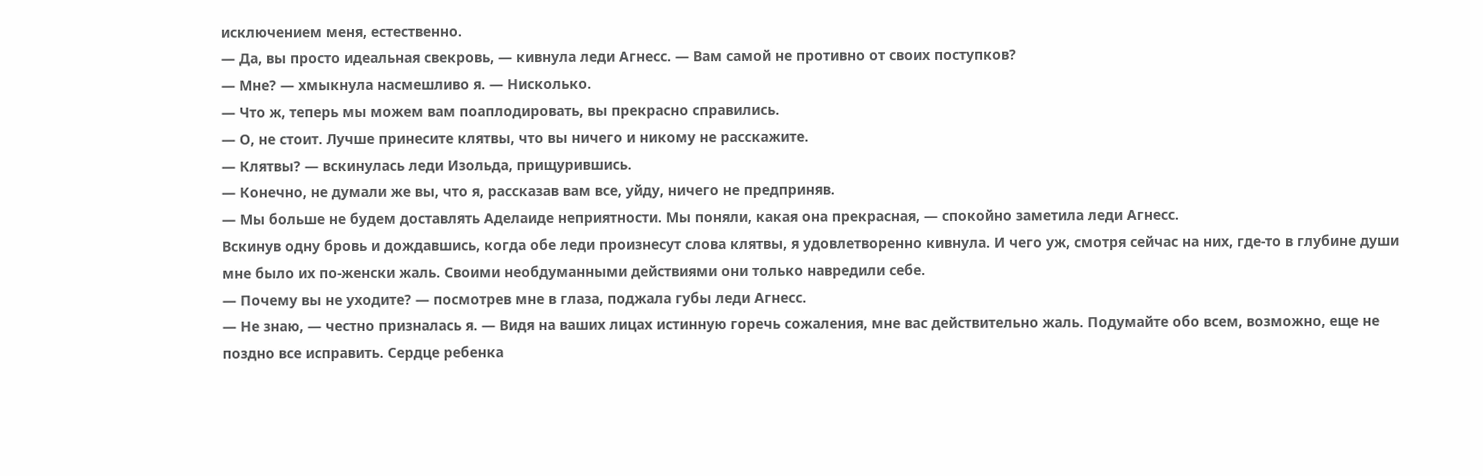исключением меня, естественно.
— Да, вы просто идеальная свекровь, — кивнула леди Агнесс. — Вам самой не противно от своих поступков?
— Мне? — хмыкнула насмешливо я. — Нисколько.
— Что ж, теперь мы можем вам поаплодировать, вы прекрасно справились.
— О, не стоит. Лучше принесите клятвы, что вы ничего и никому не расскажите.
— Клятвы? — вскинулась леди Изольда, прищурившись.
— Конечно, не думали же вы, что я, рассказав вам все, уйду, ничего не предприняв.
— Мы больше не будем доставлять Аделаиде неприятности. Мы поняли, какая она прекрасная, — спокойно заметила леди Агнесс.
Вскинув одну бровь и дождавшись, когда обе леди произнесут слова клятвы, я удовлетворенно кивнула. И чего уж, смотря сейчас на них, где-то в глубине души мне было их по-женски жаль. Своими необдуманными действиями они только навредили себе.
— Почему вы не уходите? — посмотрев мне в глаза, поджала губы леди Агнесс.
— Не знаю, — честно призналась я. — Видя на ваших лицах истинную горечь сожаления, мне вас действительно жаль. Подумайте обо всем, возможно, еще не поздно все исправить. Сердце ребенка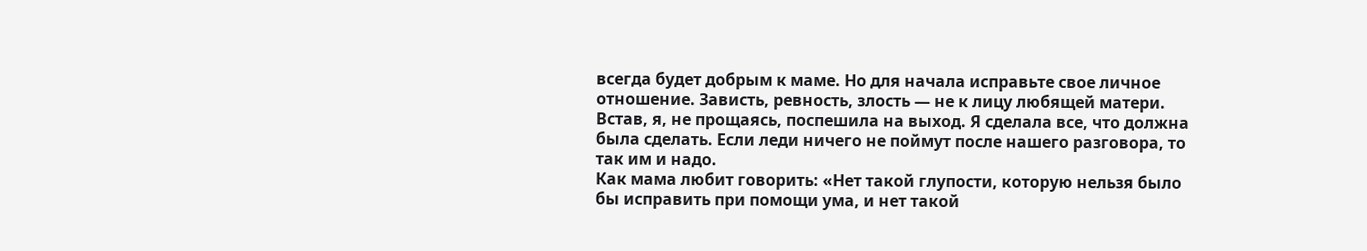всегда будет добрым к маме. Но для начала исправьте свое личное отношение. Зависть, ревность, злость — не к лицу любящей матери.
Встав, я, не прощаясь, поспешила на выход. Я сделала все, что должна была сделать. Если леди ничего не поймут после нашего разговора, то так им и надо.
Как мама любит говорить: «Нет такой глупости, которую нельзя было бы исправить при помощи ума, и нет такой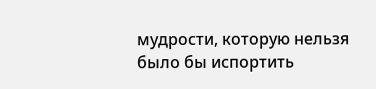мудрости, которую нельзя было бы испортить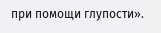при помощи глупости».